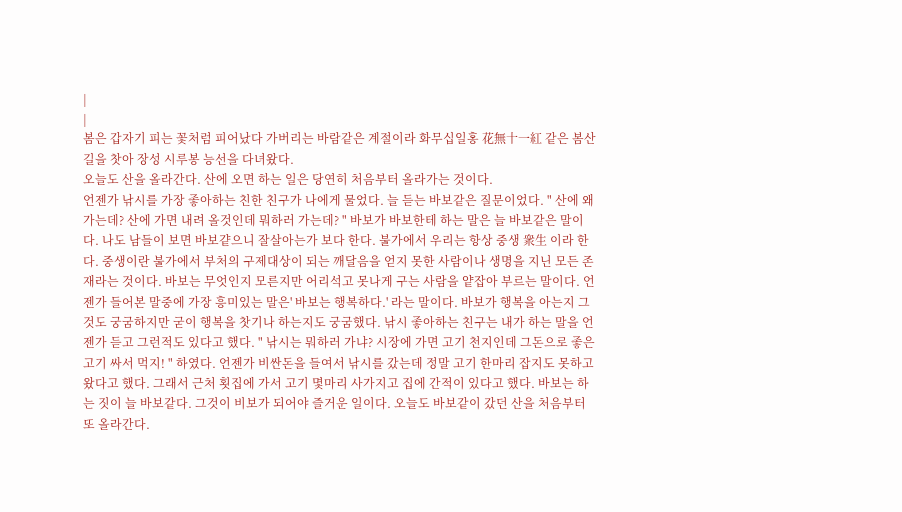|
|
봄은 갑자기 피는 꽃처럼 피어났다 가버리는 바람같은 계절이라 화무십일홍 花無十一紅 같은 봄산길을 찻아 장성 시루봉 능선을 다녀왔다.
오늘도 산을 올라간다. 산에 오면 하는 일은 당연히 처음부터 올라가는 것이다.
언젠가 낚시를 가장 좋아하는 친한 친구가 나에게 물었다. 늘 듣는 바보같은 질문이었다. " 산에 왜가는데? 산에 가면 내려 올것인데 뭐하러 가는데? " 바보가 바보한테 하는 말은 늘 바보같은 말이다. 나도 남들이 보면 바보걑으니 잘살아는가 보다 한다. 불가에서 우리는 항상 중생 衆生 이라 한다. 중생이란 불가에서 부처의 구제대상이 되는 깨달음을 얻지 못한 사람이나 생명을 지닌 모든 존재라는 것이다. 바보는 무엇인지 모른지만 어리석고 못나게 구는 사람을 얕잡아 부르는 말이다. 언젠가 들어본 말중에 가장 흥미있는 말은' 바보는 행복하다.' 라는 말이다. 바보가 행복을 아는지 그것도 궁굼하지만 굳이 행복을 찻기나 하는지도 궁굼했다. 낚시 좋아하는 친구는 내가 하는 말을 언젠가 듣고 그런적도 있다고 했다. " 낚시는 뭐하러 가냐? 시장에 가면 고기 천지인데 그돈으로 좋은 고기 싸서 먹지! " 하였다. 언젠가 비싼돈을 들여서 낚시를 갔는데 정말 고기 한마리 잡지도 못하고 왔다고 했다. 그래서 근처 횟집에 가서 고기 몇마리 사가지고 집에 간적이 있다고 했다. 바보는 하는 짓이 늘 바보같다. 그것이 비보가 되어야 즐거운 일이다. 오늘도 바보같이 갔던 산을 처음부터 또 올라간다.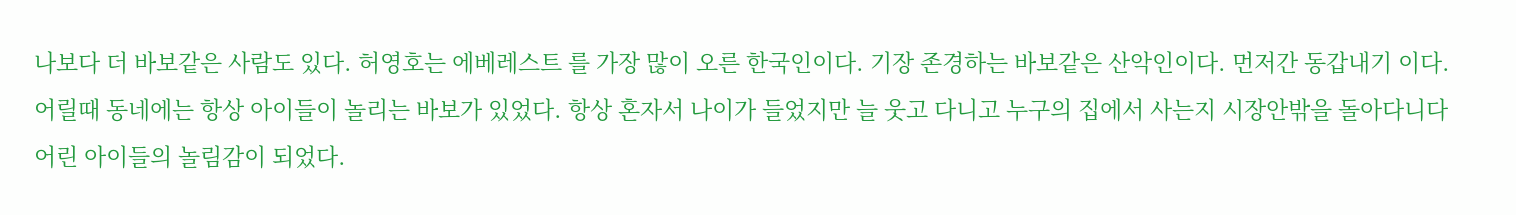나보다 더 바보같은 사람도 있다. 허영호는 에베레스트 를 가장 많이 오른 한국인이다. 기장 존경하는 바보같은 산악인이다. 먼저간 동갑내기 이다.
어릴때 동네에는 항상 아이들이 놀리는 바보가 있었다. 항상 혼자서 나이가 들었지만 늘 웃고 다니고 누구의 집에서 사는지 시장안밖을 돌아다니다 어린 아이들의 놀림감이 되었다.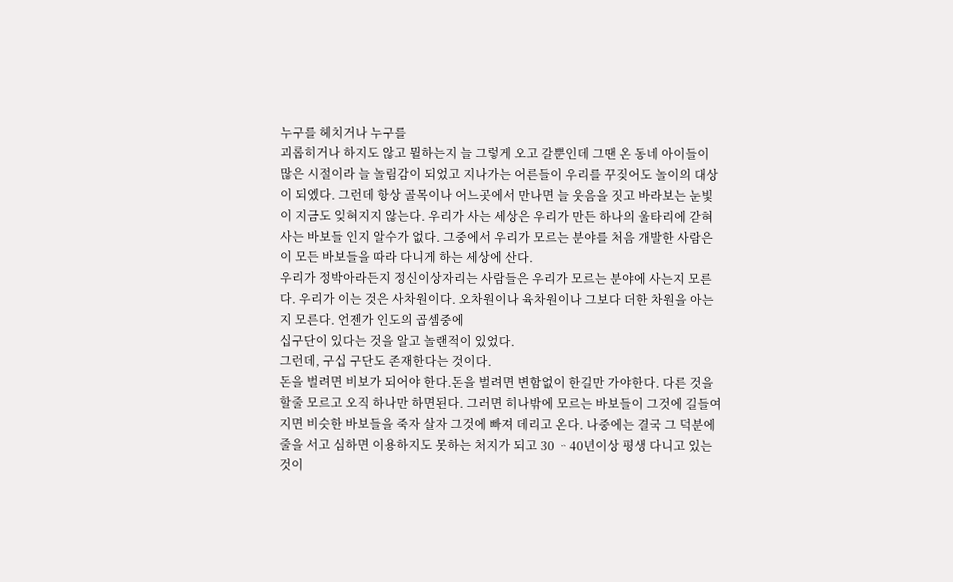누구를 헤치거나 누구를
괴롭히거나 하지도 않고 뮐하는지 늘 그렇게 오고 갈뿐인데 그땐 온 동네 아이들이 많은 시절이라 늘 놀림감이 되었고 지나가는 어른들이 우리를 꾸짖어도 놀이의 대상이 되엤다. 그런데 항상 골목이나 어느곳에서 만나면 늘 웃음을 짓고 바라보는 눈빛이 지금도 잊혀지지 않는다. 우리가 사는 세상은 우리가 만든 하나의 울타리에 갇혀 사는 바보들 인지 알수가 없다. 그중에서 우리가 모르는 분야를 처음 개발한 사람은 이 모든 바보들을 따라 다니게 하는 세상에 산다.
우리가 정박아라든지 정신이상자리는 사람들은 우리가 모르는 분야에 사는지 모른다. 우리가 이는 것은 사차원이다. 오차원이나 육차원이나 그보다 더한 차원을 아는지 모른다. 언젠가 인도의 곱셈중에
십구단이 있다는 것을 알고 놀랜적이 있었다.
그런데, 구십 구단도 존재한다는 것이다.
돈을 벌려면 비보가 되어야 한다.돈을 벌려면 변함없이 한길만 가야한다. 다른 것을 할줄 모르고 오직 하나만 하면된다. 그러면 히나밖에 모르는 바보들이 그것에 길들여 지면 비슷한 바보들을 죽자 살자 그것에 빠져 데리고 온다. 나중에는 결국 그 덕분에 줄을 서고 심하면 이용하지도 못하는 처지가 되고 30 ᆢ40년이상 평생 다니고 있는 것이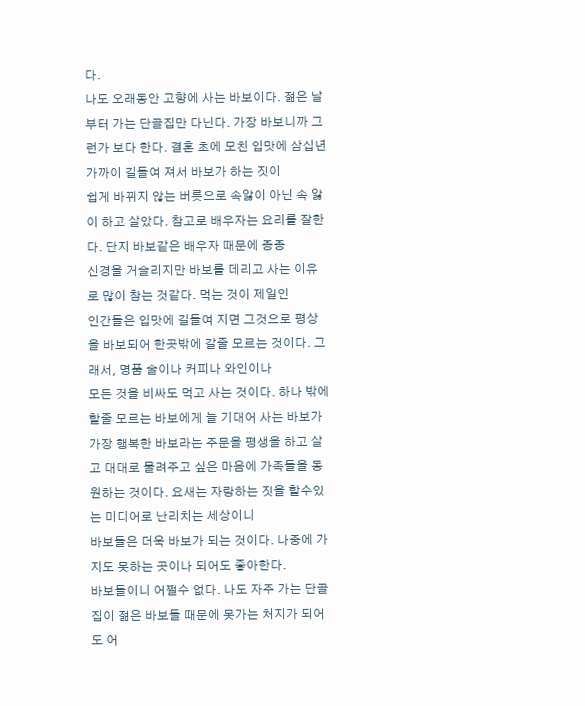다.
나도 오래동안 고향에 사는 바보이다. 젊은 날 부터 가는 단골집만 다닌다. 가장 바보니까 그런가 보다 한다. 결혼 초에 모친 입맛에 삼십년 가까이 길들여 져서 바보가 하는 짓이
쉽게 바뀌지 않는 버릇으로 속앓이 아닌 속 앓이 하고 살았다. 참고로 배우자는 요리를 잘한다. 단지 바보같은 배우자 때문에 종종
신경을 거슬리지만 바보를 데리고 사는 이유로 많이 참는 것같다. 먹는 것이 제일인
인간들은 입맛에 길들여 지면 그것으로 평상을 바보되어 한곳밖에 갈줄 모르는 것이다. 그래서, 명품 술이나 커피나 와인이나
모든 것을 비싸도 먹고 사는 것이다. 하나 밖에 할줄 모르는 바보에게 늘 기대어 사는 바보가 가장 행복한 바보라는 주문을 평생을 하고 살고 대대로 물려주고 싶은 마음에 가족들을 동원하는 것이다. 요새는 자랑하는 짓을 할수있는 미디어로 난리치는 세상이니
바보들은 더욱 바보가 되는 것이다. 나중에 가지도 못하는 곳이나 되어도 좋아한다.
바보들이니 어쩔수 없다. 나도 자주 가는 단골집이 젊은 바보들 때문에 못가는 처지가 되어도 어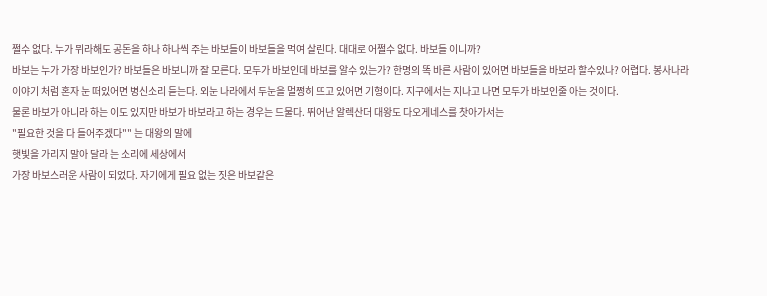쩔수 없다. 누가 뮈라해도 공돈을 하나 하나씩 주는 바보들이 바보들을 먹여 살린다. 대대로 어쩔수 없다. 바보들 이니까?
바보는 누가 가장 바보인가? 바보들은 바보니까 잘 모른다. 모두가 바보인데 바보를 알수 있는가? 한명의 똑 바른 사람이 있어면 바보들을 바보라 할수있나? 어렵다. 봉사나라 이야기 처럼 혼자 눈 떠있어면 병신소리 듣는다. 외눈 나라에서 두눈을 멀쩡히 뜨고 있어면 기형이다. 지구에서는 지나고 나면 모두가 바보인줄 아는 것이다.
물론 바보가 아니라 하는 이도 있지만 바보가 바보라고 하는 경우는 드물다. 뛰어난 알렉산더 대왕도 다오게네스를 찻아가서는
"필요한 것을 다 들어주겠다"" 는 대왕의 말에
햇빛을 가리지 말아 달라 는 소리에 세상에서
가장 바보스러운 사람이 되었다. 자기에게 필요 없는 짓은 바보같은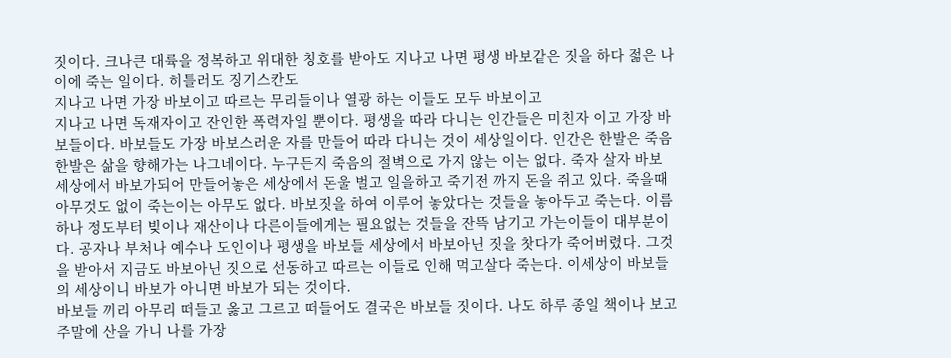짓이다. 크나큰 대륙을 정복하고 위대한 칭호를 받아도 지나고 나면 평생 바보같은 짓을 하다 젊은 나이에 죽는 일이다. 히틀러도 징기스칸도
지나고 나면 가장 바보이고 따르는 무리들이나 열광 하는 이들도 모두 바보이고
지나고 나면 독재자이고 잔인한 폭력자일 뿐이다. 평생을 따라 다니는 인간들은 미친자 이고 가장 바보들이다. 바보들도 가장 바보스러운 자를 만들어 따라 다니는 것이 세상일이다. 인간은 한발은 죽음 한발은 삶을 향해가는 나그네이다. 누구든지 죽음의 절벽으로 가지 않는 이는 없다. 죽자 살자 바보 세상에서 바보가되어 만들어놓은 세상에서 돈울 벌고 일을하고 죽기전 까지 돈을 쥐고 있다. 죽을때 아무것도 없이 죽는이는 아무도 없다. 바보짓을 하여 이루어 놓았다는 것들을 놓아두고 죽는다. 이름하나 정도부터 빚이나 재산이나 다른이들에게는 필요없는 것들을 잔뜩 남기고 가는이들이 대부분이다. 공자나 부처나 예수나 도인이나 평생을 바보들 세상에서 바보아닌 짓을 찻다가 죽어버렸다. 그것을 받아서 지금도 바보아닌 짓으로 선동하고 따르는 이들로 인해 먹고살다 죽는다. 이세상이 바보들의 세상이니 바보가 아니면 바보가 되는 것이다.
바보들 끼리 아무리 떠들고 옳고 그르고 떠들어도 결국은 바보들 짓이다. 나도 하루 종일 책이나 보고 주말에 산을 가니 나를 가장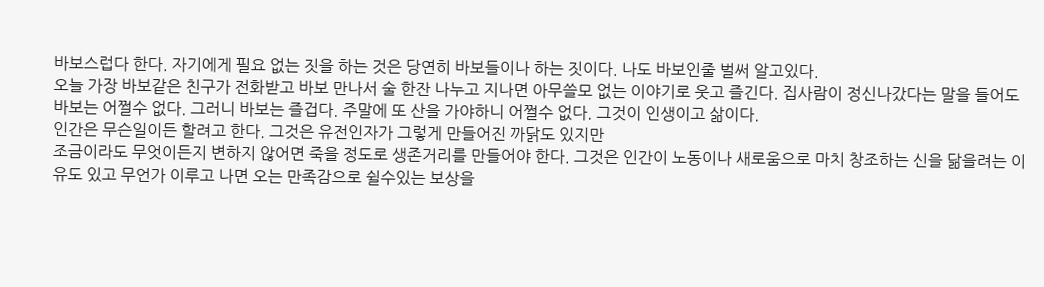바보스럽다 한다. 자기에게 필요 없는 짓을 하는 것은 당연히 바보들이나 하는 짓이다. 나도 바보인줄 벌써 알고있다.
오늘 가장 바보같은 친구가 전화받고 바보 만나서 술 한잔 나누고 지나면 아무쓸모 없는 이야기로 웃고 즐긴다. 집사람이 정신나갔다는 말을 들어도 바보는 어쩔수 없다. 그러니 바보는 즐겁다. 주말에 또 산을 가야하니 어쩔수 없다. 그것이 인생이고 삶이다.
인간은 무슨일이든 할려고 한다. 그것은 유전인자가 그렇게 만들어진 까닭도 있지만
조금이라도 무엇이든지 변하지 않어면 죽을 정도로 생존거리를 만들어야 한다. 그것은 인간이 노동이나 새로움으로 마치 창조하는 신을 닮을려는 이유도 있고 무언가 이루고 나면 오는 만족감으로 쉴수있는 보상을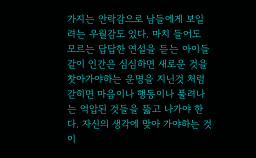가지는 안락감으로 남들에게 보일려는 우월감도 있다. 마치 들어도 모르는 답답한 연설을 듣는 아이들 같이 인간은 심심하면 새로운 것을 찻아가야하는 운명을 지닌것 처럼 갇히면 마음이나 행동이나 풀려나는 억압된 것들을 뚫고 나가야 한다. 자신의 생각에 맞아 가야하는 것이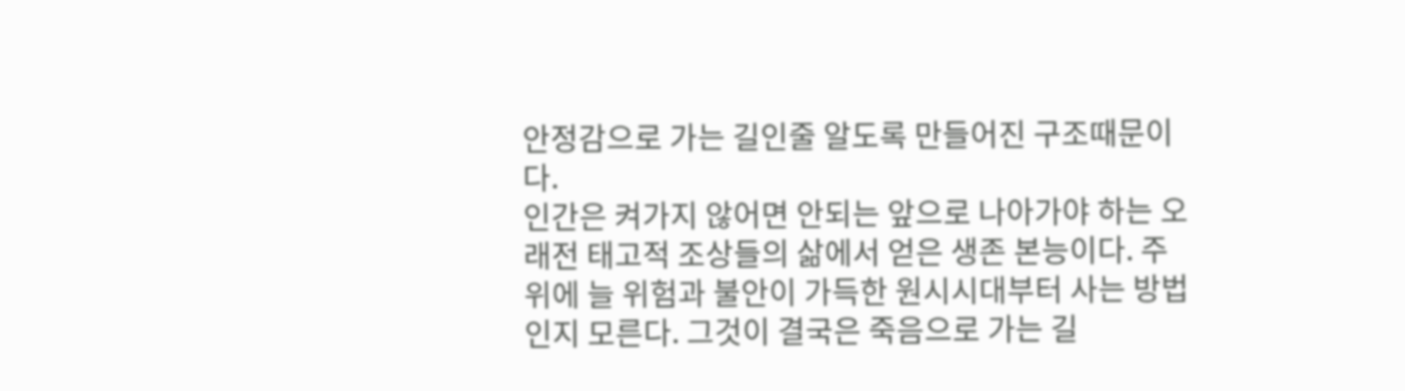안정감으로 가는 길인줄 알도록 만들어진 구조때문이다.
인간은 켜가지 않어면 안되는 앞으로 나아가야 하는 오래전 태고적 조상들의 삶에서 얻은 생존 본능이다. 주위에 늘 위험과 불안이 가득한 원시시대부터 사는 방법인지 모른다. 그것이 결국은 죽음으로 가는 길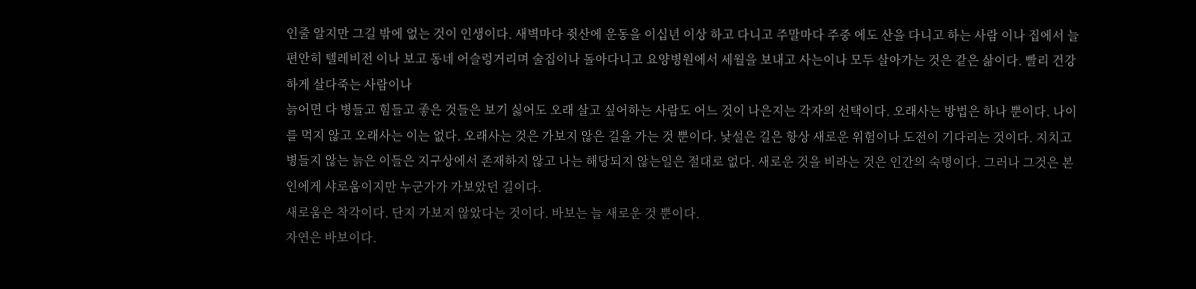인줄 알지만 그길 밖에 없는 것이 인생이다. 새벽마다 쥣산에 운동을 이십년 이상 하고 다니고 주말마다 주중 에도 산을 다니고 하는 사람 이나 집에서 늘 편안히 텔레비전 이나 보고 동네 어슬렁거리며 술집이나 돌아다니고 요양병원에서 세월을 보내고 사는이나 모두 살아가는 것은 같은 삶이다. 빨리 건강하게 살다죽는 사람이나
늙어면 다 병들고 힘들고 좋은 것들은 보기 싫어도 오래 살고 싶어하는 사람도 어느 것이 나은지는 각자의 선택이다. 오래사는 방법은 하나 뿐이다. 나이를 먹지 않고 오래사는 이는 없다. 오래사는 것은 가보지 않은 길을 가는 것 뿐이다. 낯설은 길은 항상 새로운 위험이나 도전이 기다리는 것이다. 지치고 병들지 않는 늙은 이들은 지구상에서 존재하지 않고 나는 해당되지 않는일은 절대로 없다. 새로운 것을 비라는 것은 인간의 숙명이다. 그러나 그것은 본인에게 샤로움이지만 누군가가 가보았던 길이다.
새로움은 착각이다. 단지 가보지 않았다는 것이다. 바보는 늘 새로운 것 뿐이다.
자연은 바보이다.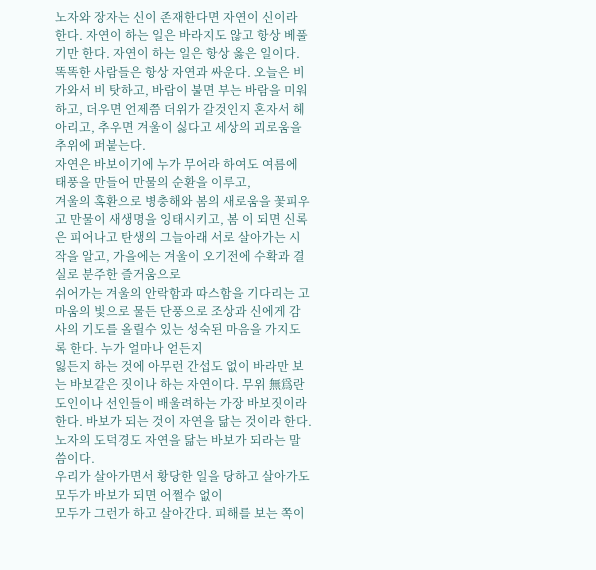노자와 장자는 신이 존재한다면 자연이 신이라 한다. 자연이 하는 일은 바라지도 않고 항상 베풀기만 한다. 자연이 하는 일은 항상 옳은 일이다. 똑똑한 사람들은 항상 자연과 싸운다. 오늘은 비가와서 비 탓하고, 바람이 불면 부는 바람을 미워하고, 더우면 언제쯤 더위가 갈것인지 혼자서 헤아리고, 추우면 겨울이 싫다고 세상의 괴로움을 추위에 퍼붙는다.
자연은 바보이기에 누가 무어라 하여도 여름에 태풍을 만들어 만물의 순환을 이루고,
겨울의 혹환으로 병충해와 봄의 새로움을 꽃피우고 만물이 새생명을 잉태시키고, 봄 이 되면 신록은 피어나고 탄생의 그늘아래 서로 살아가는 시작을 알고, 가을에는 겨울이 오기전에 수확과 결실로 분주한 즐거움으로
쉬어가는 겨울의 안락함과 따스함을 기다리는 고마움의 빛으로 물든 단풍으로 조상과 신에게 감사의 기도를 올릴수 있는 성숙된 마음을 가지도록 한다. 누가 얼마나 얻든지
잃든지 하는 것에 아무런 간섭도 없이 바라만 보는 바보같은 짓이나 하는 자연이다. 무위 無爲란 도인이나 선인들이 배울려하는 가장 바보짓이라 한다. 바보가 되는 것이 자연을 닮는 것이라 한다. 노자의 도덕경도 자연을 닮는 바보가 되라는 말씀이다.
우리가 살아가면서 황당한 일을 당하고 살아가도 모두가 바보가 되면 어쩔수 없이
모두가 그런가 하고 살아간다. 피해를 보는 쪽이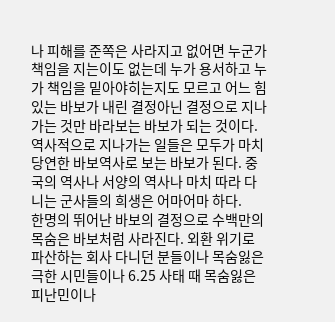나 피해를 준쪽은 사라지고 없어면 누군가 책임을 지는이도 없는데 누가 용서하고 누가 책임을 밑아야히는지도 모르고 어느 힘있는 바보가 내린 결정아닌 결정으로 지나가는 것만 바라보는 바보가 되는 것이다. 역사적으로 지나가는 일들은 모두가 마치 당연한 바보역사로 보는 바보가 된다. 중국의 역사나 서양의 역사나 마치 따라 다니는 군사들의 희생은 어마어마 하다.
한명의 뛰어난 바보의 결정으로 수백만의 목숨은 바보처럼 사라진다. 외환 위기로 파산하는 회사 다니던 분들이나 목숨잃은 극한 시민들이나 6.25 사태 때 목숨잃은 피난민이나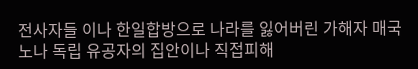전사자들 이나 한일합방으로 나라를 잃어버린 가해자 매국노나 독립 유공자의 집안이나 직접피해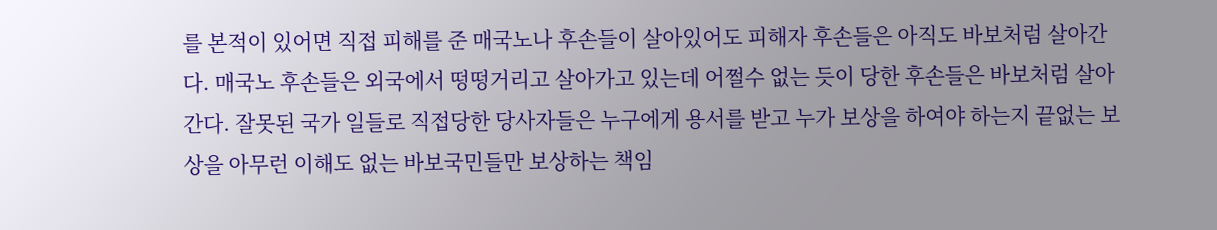를 본적이 있어면 직접 피해를 준 매국노나 후손들이 살아있어도 피해자 후손들은 아직도 바보처럼 살아간다. 매국노 후손들은 외국에서 떵떵거리고 살아가고 있는데 어쩔수 없는 듯이 당한 후손들은 바보처럼 살아간다. 잘못된 국가 일들로 직접당한 당사자들은 누구에게 용서를 받고 누가 보상을 하여야 하는지 끝없는 보상을 아무런 이해도 없는 바보국민들만 보상하는 책임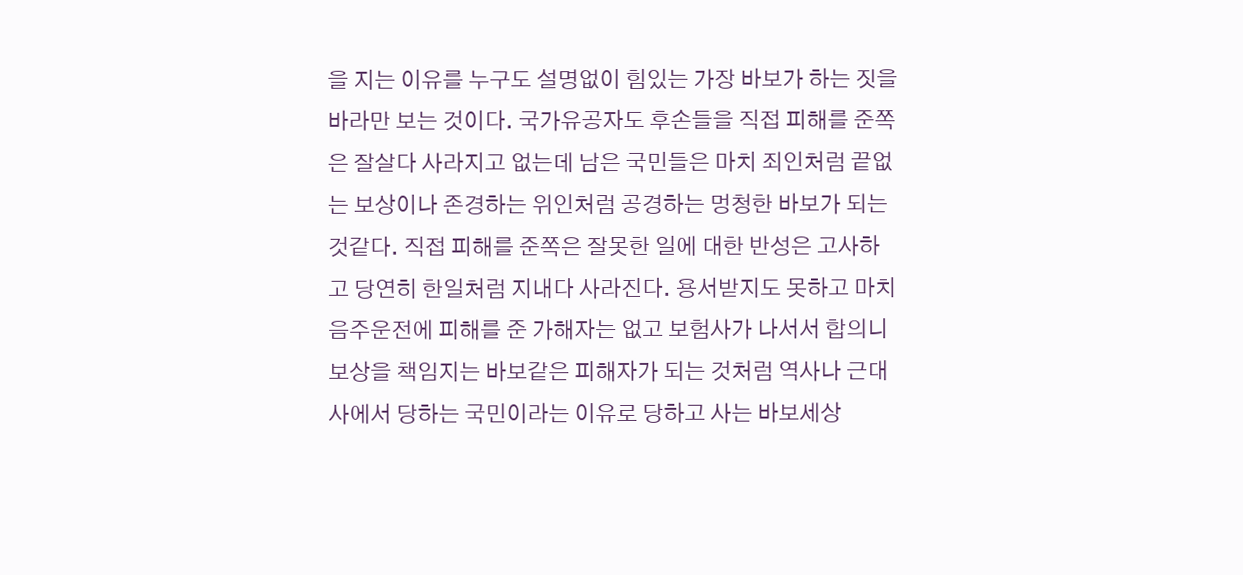을 지는 이유를 누구도 설명없이 힘있는 가장 바보가 하는 짓을 바라만 보는 것이다. 국가유공자도 후손들을 직접 피해를 준쪽은 잘살다 사라지고 없는데 남은 국민들은 마치 죄인처럼 끝없는 보상이나 존경하는 위인처럼 공경하는 멍청한 바보가 되는 것같다. 직접 피해를 준쪽은 잘못한 일에 대한 반성은 고사하고 당연히 한일처럼 지내다 사라진다. 용서받지도 못하고 마치 음주운전에 피해를 준 가해자는 없고 보험사가 나서서 합의니 보상을 책임지는 바보같은 피해자가 되는 것처럼 역사나 근대사에서 당하는 국민이라는 이유로 당하고 사는 바보세상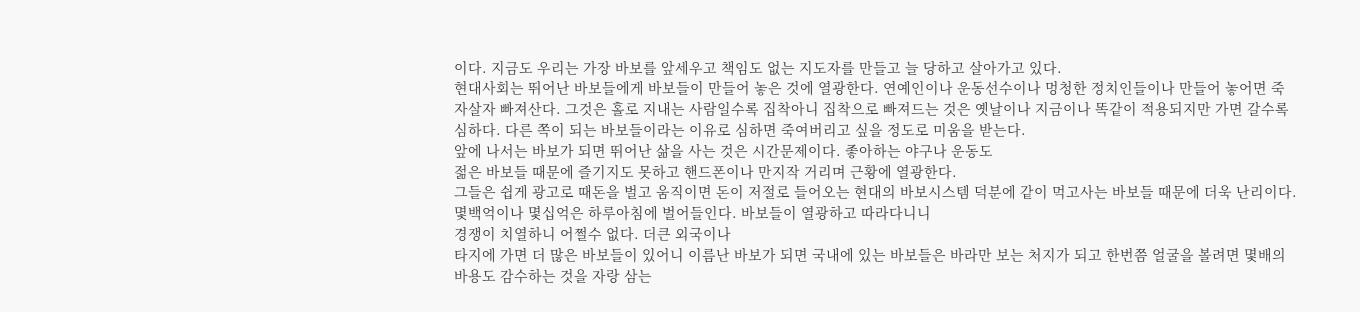이다. 지금도 우리는 가장 바보를 앞세우고 책임도 없는 지도자를 만들고 늘 당하고 살아가고 있다.
현대사회는 뛰어난 바보들에게 바보들이 만들어 놓은 것에 열광한다. 연예인이나 운동선수이나 멍청한 정치인들이나 만들어 놓어면 죽자살자 빠져산다. 그것은 홀로 지내는 사람일수록 집착아니 집착으로 빠져드는 것은 옛날이나 지금이나 똑같이 적용되지만 가면 갈수록 심하다. 다른 쪽이 되는 바보들이라는 이유로 심하면 죽여버리고 싶을 정도로 미움을 받는다.
앞에 나서는 바보가 되면 뛰어난 삶을 사는 것은 시간문제이다. 좋아하는 야구나 운동도
젊은 바보들 때문에 즐기지도 못하고 핸드폰이나 만지작 거리며 근황에 열광한다.
그들은 쉽게 광고로 때돈을 벌고 움직이면 돈이 저절로 들어오는 현대의 바보시스템 덕분에 같이 먹고사는 바보들 때문에 더욱 난리이다. 몇백억이나 몇십억은 하루아침에 벌어들인다. 바보들이 열광하고 따라다니니
경쟁이 치열하니 어쩔수 없다. 더큰 외국이나
타지에 가면 더 많은 바보들이 있어니 이름난 바보가 되면 국내에 있는 바보들은 바라만 보는 처지가 되고 한번쯤 얼굴을 볼려면 몇배의 바용도 감수하는 것을 자랑 삼는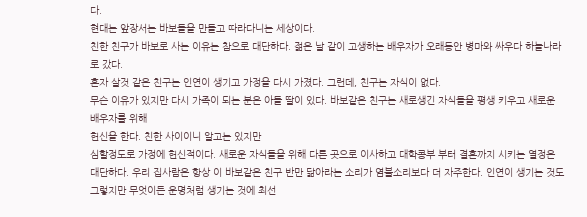다.
현대는 앞장서는 바보들을 만들고 따라다니는 세상이다.
친한 친구가 바보로 사는 이유는 참으로 대단하다. 젊은 날 같이 고생하는 배우자가 오래동안 병마와 싸우다 하늘나라로 갔다.
혼자 살것 같은 친구는 인연이 생기고 가정을 다시 가졌다. 그런데, 친구는 자식이 없다.
무슨 이유가 있지만 다시 가족이 되는 분은 아들 딸이 있다. 바보같은 친구는 새로생긴 자식들을 평생 키우고 새로운 배우자를 위해
헌신을 한다. 친한 사이이니 알고는 있지만
심할정도로 가정에 헌신적이다. 새로운 자식들을 위해 다른 곳으로 이사하고 대학콩부 부터 결혼까지 시키는 열정은 대단하다. 우리 집사람은 항상 이 바보같은 친구 반만 닮아라는 소리가 염불소리보다 더 자주한다. 인연이 생기는 것도 그렇지만 무엇이든 운명처럼 생기는 것에 최선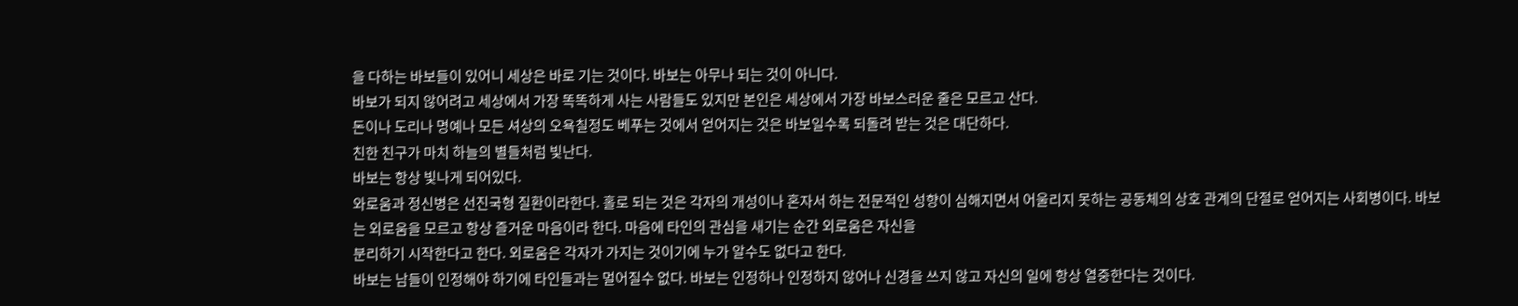을 다하는 바보들이 있어니 세상은 바로 기는 것이다. 바보는 아무나 되는 것이 아니다.
바보가 되지 않어려고 세상에서 가장 똑똑하게 사는 사람들도 있지만 본인은 세상에서 가장 바보스러운 줄은 모르고 산다.
돈이나 도리나 명예나 모든 셔상의 오욕칠정도 베푸는 것에서 얻어지는 것은 바보일수록 되돌려 받는 것은 대단하다.
친한 친구가 마치 하늘의 별들처럼 빛난다.
바보는 항상 빛나게 되어있다.
와로움과 정신병은 선진국형 질환이라한다. 홀로 되는 것은 각자의 개성이나 혼자서 하는 전문적인 성향이 심해지면서 어울리지 못하는 공동체의 상호 관계의 단절로 얻어지는 사회병이다. 바보는 외로움을 모르고 항상 즐거운 마음이라 한다. 마음에 타인의 관심을 새기는 순간 외로움은 자신을
분리하기 시작한다고 한다. 외로움은 각자가 가지는 것이기에 누가 알수도 없다고 한다.
바보는 남들이 인정해야 하기에 타인들과는 멀어질수 없다. 바보는 인정하나 인정하지 않어나 신경을 쓰지 않고 자신의 일에 항상 열중한다는 것이다.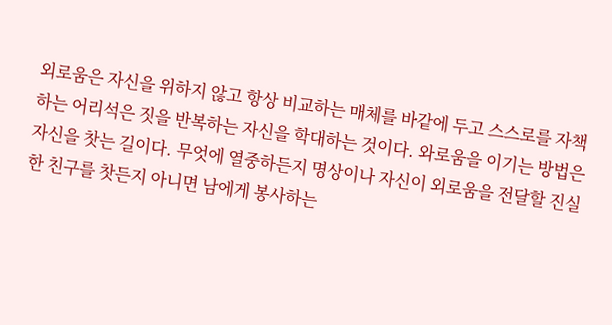외로움은 자신을 위하지 않고 항상 비교하는 매체를 바같에 두고 스스로를 자책하는 어리석은 짓을 반복하는 자신을 학대하는 것이다. 와로움을 이기는 방법은 자신을 찻는 길이다. 무엇에 열중하든지 명상이나 자신이 외로움을 전달할 진실한 친구를 찻든지 아니면 남에게 봉사하는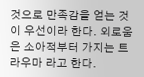것으로 만족감을 얻는 것이 우선이라 한다. 외로움은 소아적부터 가지는 트라우마 라고 한다.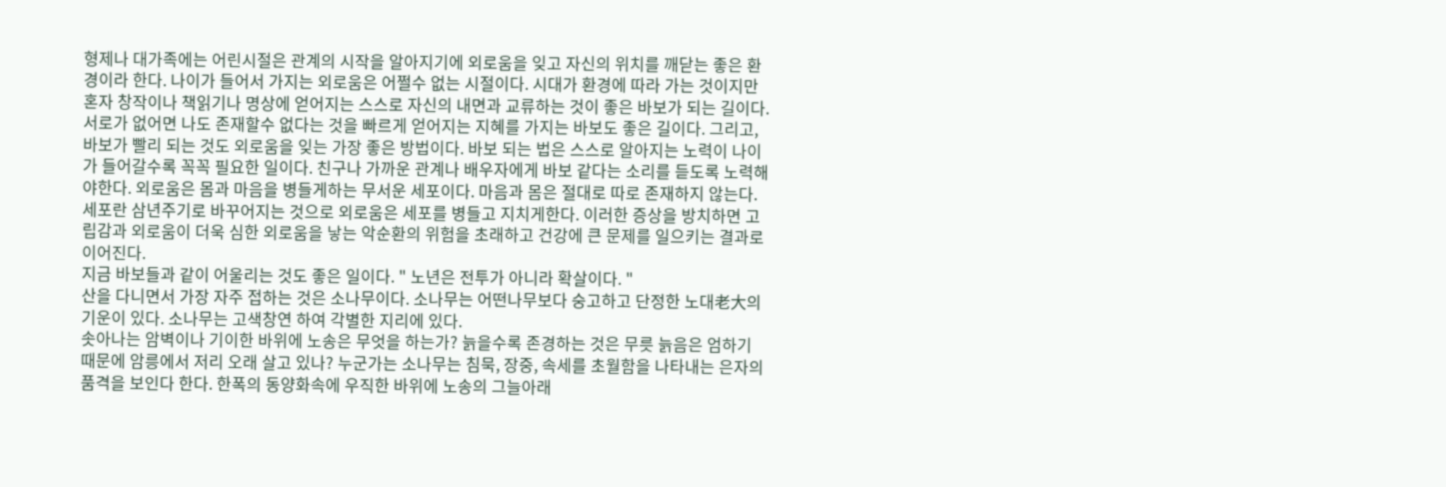형제나 대가족에는 어린시절은 관계의 시작을 알아지기에 외로움을 잊고 자신의 위치를 깨닫는 좋은 환경이라 한다. 나이가 들어서 가지는 외로움은 어쩔수 없는 시절이다. 시대가 환경에 따라 가는 것이지만 혼자 창작이나 책읽기나 명상에 얻어지는 스스로 자신의 내면과 교류하는 것이 좋은 바보가 되는 길이다. 서로가 없어면 나도 존재할수 없다는 것을 빠르게 얻어지는 지혜를 가지는 바보도 좋은 길이다. 그리고, 바보가 빨리 되는 것도 외로움을 잊는 가장 좋은 방법이다. 바보 되는 법은 스스로 알아지는 노력이 나이가 들어갈수록 꼭꼭 필요한 일이다. 친구나 가까운 관계나 배우자에게 바보 같다는 소리를 듣도록 노력해야한다. 외로움은 몸과 마음을 병들게하는 무서운 세포이다. 마음과 몸은 절대로 따로 존재하지 않는다. 세포란 삼년주기로 바꾸어지는 것으로 외로움은 세포를 병들고 지치게한다. 이러한 증상을 방치하면 고립감과 외로움이 더욱 심한 외로움을 낳는 악순환의 위험을 초래하고 건강에 큰 문제를 일으키는 결과로 이어진다.
지금 바보들과 같이 어울리는 것도 좋은 일이다. " 노년은 전투가 아니라 확살이다. "
산을 다니면서 가장 자주 접하는 것은 소나무이다. 소나무는 어떤나무보다 숭고하고 단정한 노대老大의 기운이 있다. 소나무는 고색창연 하여 각별한 지리에 있다.
솟아나는 암벽이나 기이한 바위에 노송은 무엇을 하는가? 늙을수록 존경하는 것은 무릇 늙음은 엄하기 때문에 암릉에서 저리 오래 살고 있나? 누군가는 소나무는 침묵, 장중, 속세를 초월함을 나타내는 은자의 품격을 보인다 한다. 한폭의 동양화속에 우직한 바위에 노송의 그늘아래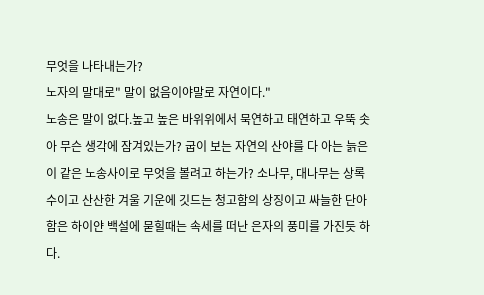무엇을 나타내는가?
노자의 말대로" 말이 없음이야말로 자연이다."
노송은 말이 없다.높고 높은 바위위에서 묵연하고 태연하고 우뚝 솟아 무슨 생각에 잠겨있는가? 굽이 보는 자연의 산야를 다 아는 늙은이 같은 노송사이로 무엇을 볼려고 하는가? 소나무, 대나무는 상록수이고 산산한 겨울 기운에 깃드는 청고함의 상징이고 싸늘한 단아함은 하이얀 백설에 묻힐때는 속세를 떠난 은자의 풍미를 가진듯 하다.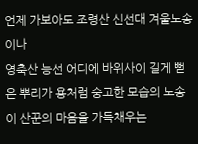언제 가보아도 조령산 신선대 겨울노송이나
영축산 능선 어디에 바위사이 길게 뻗은 뿌리가 용처럼 숭고한 모습의 노송이 산꾼의 마음을 가득채우는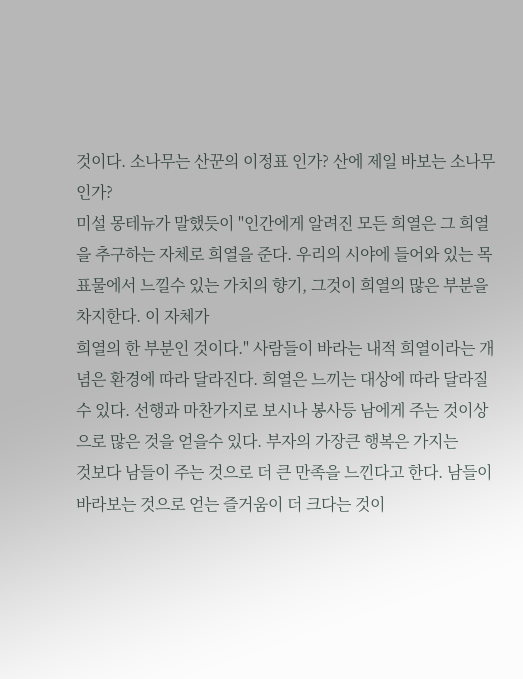것이다. 소나무는 산꾼의 이정표 인가? 산에 제일 바보는 소나무인가?
미설 몽테뉴가 말했듯이 "인간에게 알려진 모든 희열은 그 희열을 추구하는 자체로 희열을 준다. 우리의 시야에 들어와 있는 목표물에서 느낄수 있는 가치의 향기, 그것이 희열의 많은 부분을 차지한다. 이 자체가
희열의 한 부분인 것이다." 사람들이 바라는 내적 희열이라는 개념은 환경에 따라 달라진다. 희열은 느끼는 대상에 따라 달라질수 있다. 선행과 마찬가지로 보시나 봉사등 남에게 주는 것이상으로 많은 것을 얻을수 있다. 부자의 가장큰 행복은 가지는
것보다 남들이 주는 것으로 더 큰 만족을 느낀다고 한다. 남들이 바라보는 것으로 얻는 즐거움이 더 크다는 것이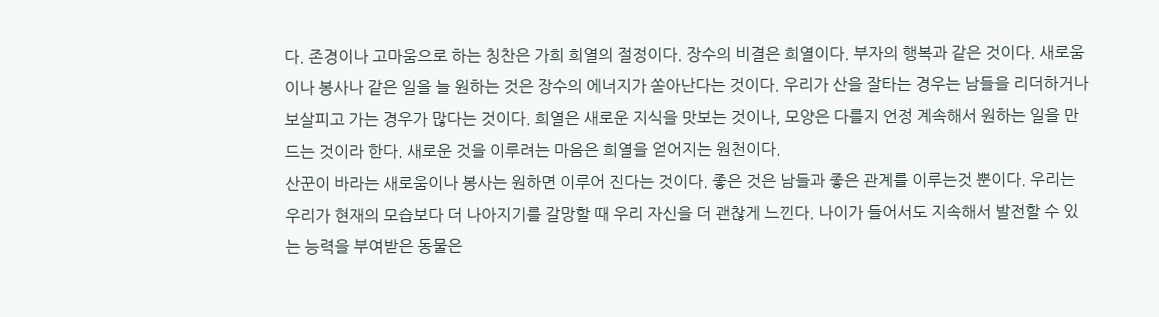다. 존경이나 고마움으로 하는 칭찬은 가희 희열의 절정이다. 장수의 비결은 희열이다. 부자의 행복과 같은 것이다. 새로움이나 봉사나 같은 일을 늘 원하는 것은 장수의 에너지가 쏟아난다는 것이다. 우리가 산을 잘타는 경우는 남들을 리더하거나 보살피고 가는 경우가 많다는 것이다. 희열은 새로운 지식을 맛보는 것이나, 모양은 다를지 언정 계속해서 원하는 일을 만드는 것이라 한다. 새로운 것을 이루려는 마음은 희열을 얻어지는 원천이다.
산꾼이 바라는 새로움이나 봉사는 원하면 이루어 진다는 것이다. 좋은 것은 남들과 좋은 관계를 이루는것 뿐이다. 우리는 우리가 현재의 모습보다 더 나아지기를 갈망할 때 우리 자신을 더 괜찮게 느낀다. 나이가 들어서도 지속해서 발전할 수 있는 능력을 부여받은 동물은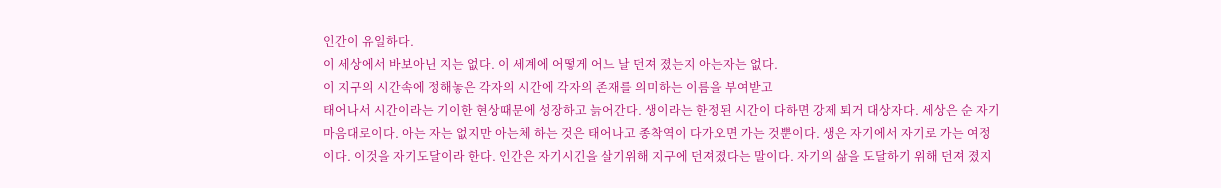인간이 유일하다.
이 세상에서 바보아닌 지는 없다. 이 세계에 어떻게 어느 날 던져 졌는지 아는자는 없다.
이 지구의 시간속에 정해놓은 각자의 시간에 각자의 존재를 의미하는 이름을 부여받고
태어나서 시간이라는 기이한 현상때문에 성장하고 늙어간다. 생이라는 한정된 시간이 다하면 강제 퇴거 대상자다. 세상은 순 자기 마음대로이다. 아는 자는 없지만 아는체 하는 것은 태어나고 종착역이 다가오면 가는 것뿐이다. 생은 자기에서 자기로 가는 여정이다. 이것을 자기도달이라 한다. 인간은 자기시긴을 살기위해 지구에 던져졌다는 말이다. 자기의 삶을 도달하기 위해 던져 졌지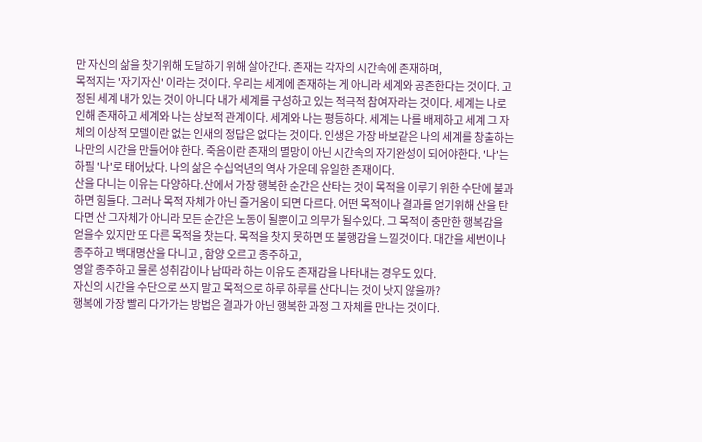만 자신의 삶을 찻기위해 도달하기 위해 살아간다. 존재는 각자의 시간속에 존재하며,
목적지는 '자기자신' 이라는 것이다. 우리는 세계에 존재하는 게 아니라 세계와 공존한다는 것이다. 고정된 세계 내가 있는 것이 아니다 내가 세계를 구성하고 있는 적극적 참여자라는 것이다. 세계는 나로 인해 존재하고 세계와 나는 상보적 관계이다. 세계와 나는 평등하다. 세계는 나를 배제하고 세계 그 자체의 이상적 모델이란 없는 인새의 정답은 없다는 것이다. 인생은 가장 바보같은 나의 세계를 창출하는 나만의 시간을 만들어야 한다. 죽음이란 존재의 멸망이 아닌 시간속의 자기완성이 되어야한다. '나'는 하필 '나'로 태어났다. 나의 삶은 수십억년의 역사 가운데 유일한 존재이다.
산을 다니는 이유는 다양하다.산에서 가장 행복한 순간은 산타는 것이 목적을 이루기 위한 수단에 불과하면 힘들다. 그러나 목적 자체가 아닌 즐거움이 되면 다르다. 어떤 목적이나 결과를 얻기위해 산을 탄다면 산 그자체가 아니라 모든 순간은 노동이 될뿐이고 의무가 될수있다. 그 목적이 충만한 행복감을 얻을수 있지만 또 다른 목적을 찻는다. 목적을 찻지 못하면 또 불행감을 느낄것이다. 대간을 세번이나 종주하고 백대명산을 다니고 , 함양 오르고 종주하고,
영알 종주하고 물론 성취감이나 남따라 하는 이유도 존재감을 나타내는 경우도 있다.
자신의 시간을 수단으로 쓰지 말고 목적으로 하루 하루를 산다니는 것이 낫지 않을까?
행복에 가장 빨리 다가가는 방법은 결과가 아닌 행복한 과정 그 자체를 만나는 것이다.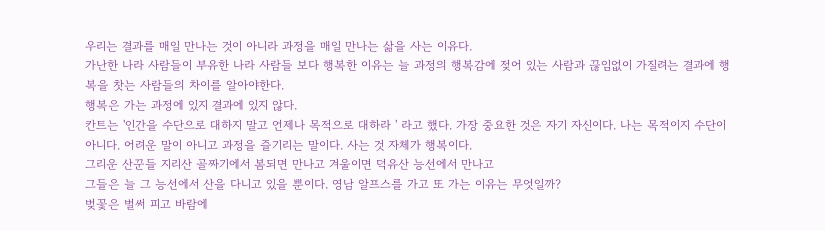우리는 결과를 매일 만나는 것이 아니라 과정을 매일 만나는 삶을 사는 이유다.
가난한 나라 사람들이 부유한 나라 사람들 보다 행복한 이유는 늘 과정의 행복감에 젖어 있는 사람과 끊임없이 가질려는 결과에 행복을 찻는 사람들의 차이를 알아야한다.
행복은 가는 과정에 있지 결과에 있지 않다.
칸트는 '인간을 수단으로 대하지 말고 언제나 목적으로 대하라 ' 라고 했다. 가장 중요한 것은 자기 자신이다. 나는 목적이지 수단이 아니다. 어려운 말이 아니고 과정을 즐기리는 말이다. 사는 것 자체가 행복이다.
그리운 산꾼들 지리산 골짜기에서 봄되면 만나고 겨울이면 덕유산 능선에서 만나고
그들은 늘 그 능선에서 산을 다니고 있을 뿐이다. 영남 알프스를 가고 또 가는 이유는 무엇일까?
벚꽃은 벌써 피고 바람에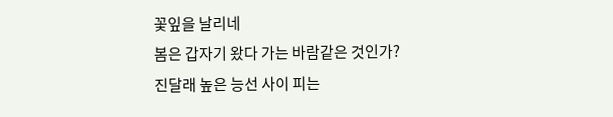꽃잎을 날리네
봄은 갑자기 왔다 가는 바람같은 것인가?
진달래 높은 능선 사이 피는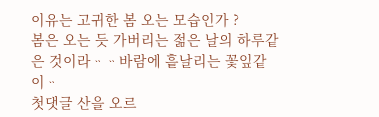이유는 고귀한 봄 오는 모습인가 ?
봄은 오는 듯 가버리는 젊은 날의 하루같은 것이라ᆢᆢ바람에 흩날리는 꽃잎같이ᆢ
첫댓글 산을 오르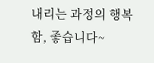내리는 과정의 행복함, 좋습니다~